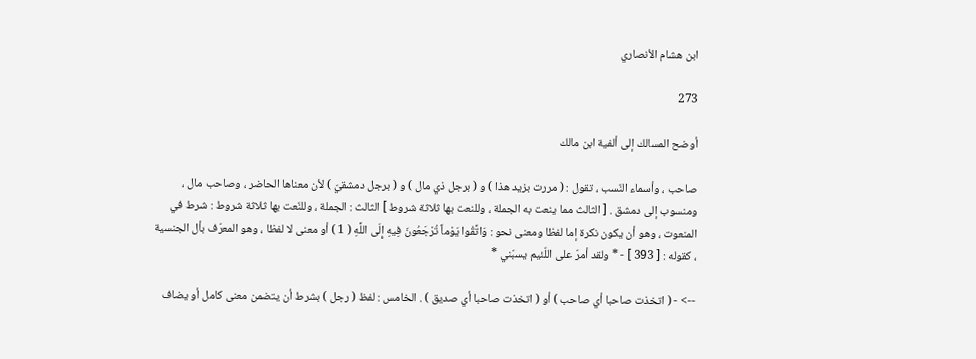ابن هشام الأنصاري

273

أوضح المسالك إلى ألفية ابن مالك

صاحب ، وأسماء النّسب ، تقول : ( مررت بزيد هذا ) و ( برجل ذي مال ) و ( برجل دمشقيّ ) لأن معناها الحاضر ، وصاحب مال ، ومنسوب إلى دمشق . [ الثالث مما ينعت به الجملة ، وللنعت بها ثلاثة شروط ] الثالث : الجملة ، وللنّعت بها ثلاثة شروط : شرط في المنعوت ، وهو أن يكون نكرة إما لفظا ومعنى نحو : وَاتَّقُوا يَوْماً تُرْجَعُونَ فِيهِ إِلَى اللَّهِ ( 1 ) أو معنى لا لفظا ، وهو المعرّف بأل الجنسية ، كقوله : [ 393 ] - * ولقد أمرّ على اللّئيم يسبّني *

--> - ( اتخذت صاحبا أي صاحب ) أو ( اتخذت صاحبا أي صديق ) . الخامس : لفظ ( رجل ) بشرط أن يتضمن معنى كامل أو يضاف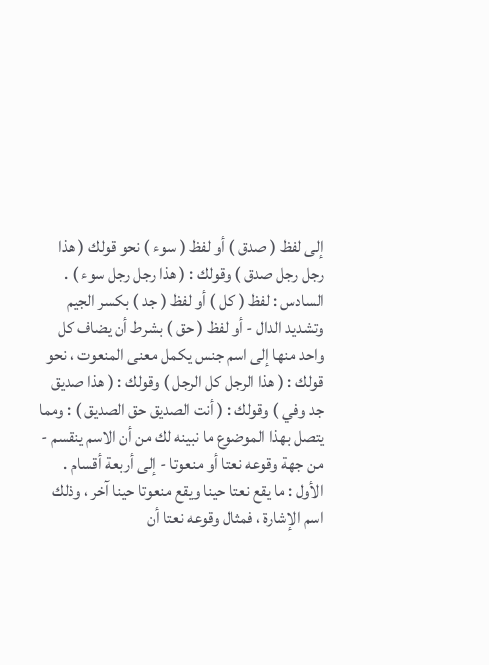إلى لفظ ( صدق ) أو لفظ ( سوء ) نحو قولك ( هذا رجل رجل صدق ) وقولك : ( هذا رجل رجل سوء ) . السادس : لفظ ( كل ) أو لفظ ( جد ) بكسر الجيم وتشديد الدال - أو لفظ ( حق ) بشرط أن يضاف كل واحد منها إلى اسم جنس يكمل معنى المنعوت ، نحو قولك : ( هذا الرجل كل الرجل ) وقولك : ( هذا صديق جد وفي ) وقولك : ( أنت الصديق حق الصديق ) : ومما يتصل بهذا الموضوع ما نبينه لك من أن الاسم ينقسم - من جهة وقوعه نعتا أو منعوتا - إلى أربعة أقسام . الأول : ما يقع نعتا حينا ويقع منعوتا حينا آخر ، وذلك اسم الإشارة ، فمثال وقوعه نعتا أن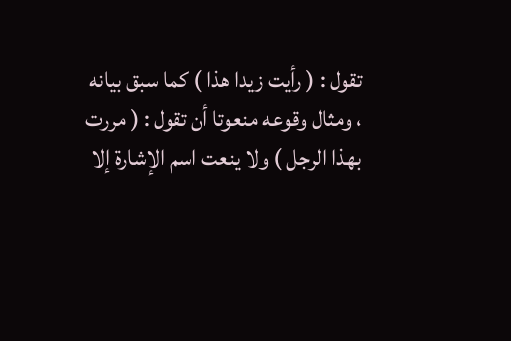تقول : ( رأيت زيدا هذا ) كما سبق بيانه ، ومثال وقوعه منعوتا أن تقول : ( مررت بهذا الرجل ) ولا ينعت اسم الإشارة إلا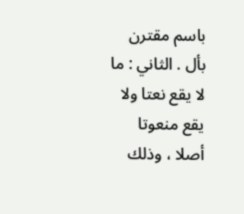باسم مقترن بأل . الثاني : ما لا يقع نعتا ولا يقع منعوتا أصلا ، وذلك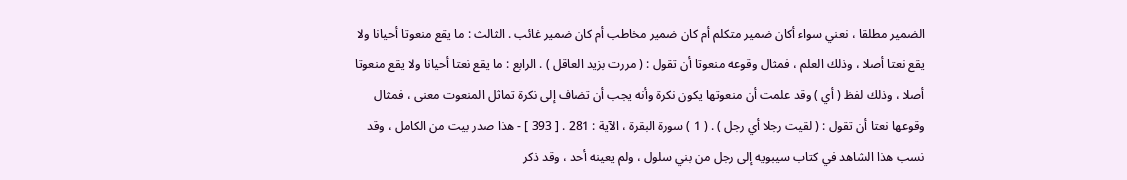الضمير مطلقا ، نعني سواء أكان ضمير متكلم أم كان ضمير مخاطب أم كان ضمير غائب . الثالث : ما يقع منعوتا أحيانا ولا يقع نعتا أصلا ، وذلك العلم ، فمثال وقوعه منعوتا أن تقول : ( مررت بزيد العاقل ) . الرابع : ما يقع نعتا أحيانا ولا يقع منعوتا أصلا ، وذلك لفظ ( أي ) وقد علمت أن منعوتها يكون نكرة وأنه يجب أن تضاف إلى نكرة تماثل المنعوت معنى ، فمثال وقوعها نعتا أن تقول : ( لقيت رجلا أي رجل ) . ( 1 ) سورة البقرة ، الآية : 281 . [ 393 ] - هذا صدر بيت من الكامل ، وقد نسب هذا الشاهد في كتاب سيبويه إلى رجل من بني سلول ، ولم يعينه أحد ، وقد ذكر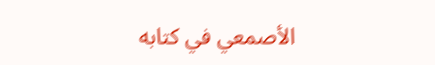الأصمعي في كتابه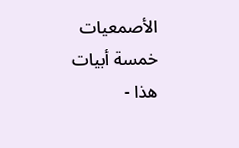الأصمعيات خمسة أبيات هذا -